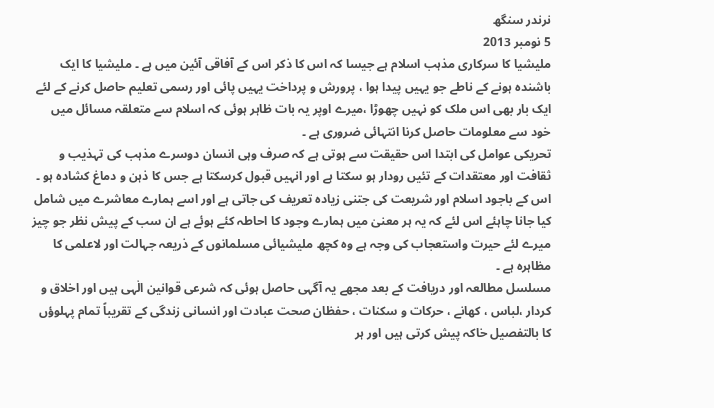نرندر سنگھ
5 نومبر 2013
ملیشیا کا سرکاری مذہب اسلام ہے جیسا کہ اس کا ذکر اس کے آفاقی آئین میں ہے ۔ ملیشیا کا ایک باشندہ ہونے کے ناطے جو یہیں پیدا ہوا ، پرورش و پرداخت یہیں پائی اور رسمی تعلیم حاصل کرنے کے لئے ایک بار بھی اس ملک کو نہیں چھوڑا ،میرے اوپر یہ بات ظاہر ہوئی کہ اسلام سے متعلقہ مسائل میں خود سے معلومات حاصل کرنا انتہائی ضروری ہے ۔
تحریکی عوامل کی ابتدا اس حقیقت سے ہوتی ہے کہ صرف وہی انسان دوسرے مذہب کی تہذیب و ثقافت اور معتقدات کے تئيں رودار ہو سکتا ہے اور انہیں قبول کرسکتا ہے جس کا ذہن و دماغ کشادہ ہو ۔
اس کے باجود اسلام اور شریعت کی جتنی زیادہ تعریف کی جاتی ہے اور اسے ہمارے معاشرے میں شامل کیا جانا چاہئے اس لئے کہ یہ ہر معنیٰ میں ہمارے وجود کا احاطہ کئے ہوئے ہے ان سب کے پیش نظر جو چیز میرے لئے حیرت واستعجاب کی وجہ ہے وہ کچھ ملیشیائی مسلمانوں کے ذریعہ جہالت اور لاعلمی کا مظاہرہ ہے ۔
مسلسل مطالعہ اور دریافت کے بعد مجھے یہ آگہی حاصل ہوئی کہ شرعی قوانین الٰہی ہیں اور اخلاق و کردار ،لباس ، کھانے ، حرکات و سکنات ، حفظان صحت عبادت اور انسانی زندگی کے تقریباً تمام پہلوؤں کا بالتفصیل خاکہ پیش کرتی ہیں اور ہر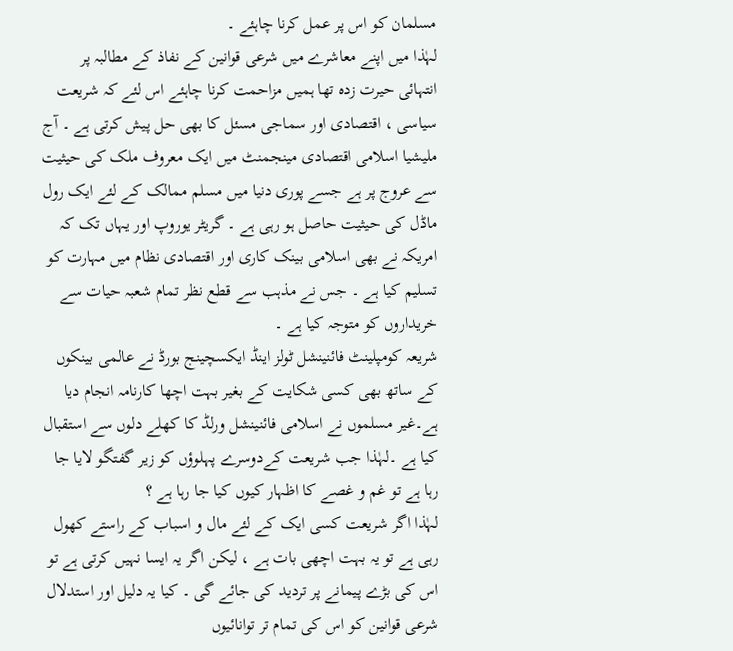مسلمان کو اس پر عمل کرنا چاہئے ۔
لہٰذا میں اپنے معاشرے میں شرعی قوانین کے نفاذ کے مطالبہ پر انتہائی حیرت زدہ تھا ہمیں مزاحمت کرنا چاہئے اس لئے کہ شریعت سیاسی ، اقتصادی اور سماجی مسئل کا بھی حل پیش کرتی ہے ۔ آج ملیشیا اسلامی اقتصادی مینجمنٹ میں ایک معروف ملک کی حیثیت سے عروج پر ہے جسے پوری دنیا میں مسلم ممالک کے لئے ایک رول ماڈل کی حیثیت حاصل ہو رہی ہے ۔ گریٹر یوروپ اور یہاں تک کہ امریکہ نے بھی اسلامی بینک کاری اور اقتصادی نظام میں مہارت کو تسلیم کیا ہے ۔ جس نے مذہب سے قطع نظر تمام شعبہ حیات سے خریداروں کو متوجہ کیا ہے ۔
شریعہ کومپلینٹ فائنینشل ٹولز اینڈ ایکسچینج بورڈ نے عالمی بینکوں کے ساتھ بھی کسی شکایت کے بغیر بہت اچھا کارنامہ انجام دیا ہے۔غیر مسلموں نے اسلامی فائنینشل ورلڈ کا کھلے دلوں سے استقبال کیا ہے ۔لہٰذا جب شریعت کےدوسرے پہلوؤں کو زیر گفتگو لایا جا رہا ہے تو غم و غصے کا اظہار کیوں کیا جا رہا ہے ؟
لہٰذا اگر شریعت کسی ایک کے لئے مال و اسباب کے راستے کھول رہی ہے تو یہ بہت اچھی بات ہے ، لیکن اگر یہ ایسا نہیں کرتی ہے تو اس کی بڑے پیمانے پر تردید کی جائے گی ۔ کیا یہ دلیل اور استدلال شرعی قوانین کو اس کی تمام تر توانائیوں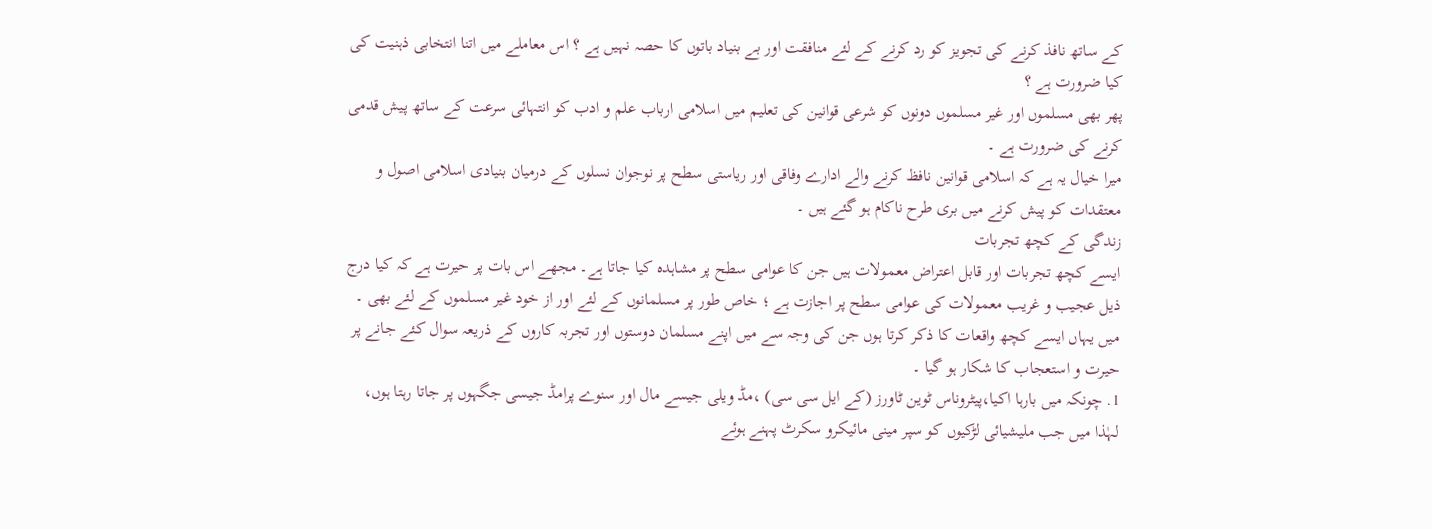کے ساتھ نافذ کرنے کی تجویز کو رد کرنے کے لئے منافقت اور بے بنیاد باتوں کا حصہ نہیں ہے ؟ اس معاملے میں اتنا انتخابی ذہنیت کی کیا ضرورت ہے ؟
پھر بھی مسلموں اور غیر مسلموں دونوں کو شرعی قوانین کی تعلیم میں اسلامی ارباب علم و ادب کو انتہائی سرعت کے ساتھ پیش قدمی کرنے کی ضرورت ہے ۔
میرا خیال یہ ہے کہ اسلامی قوانین نافظ کرنے والے ادارے وفاقی اور ریاستی سطح پر نوجوان نسلوں کے درمیان بنیادی اسلامی اصول و معتقدات کو پیش کرنے میں بری طرح ناکام ہو گئے ہیں ۔
زندگی کے کچھ تجربات
ایسے کچھ تجربات اور قابل اعتراض معمولات ہیں جن کا عوامی سطح پر مشاہدہ کیا جاتا ہے۔ مجھے اس بات پر حیرت ہے کہ کیا درج ذیل عجیب و غریب معمولات کی عوامی سطح پر اجازت ہے ؛ خاص طور پر مسلمانوں کے لئے اور از خود غیر مسلموں کے لئے بھی ۔
میں یہاں ایسے کچھ واقعات کا ذکر کرتا ہوں جن کی وجہ سے میں اپنے مسلمان دوستوں اور تجربہ کاروں کے ذریعہ سوال کئے جانے پر حیرت و استعجاب کا شکار ہو گیا ۔
1. چونکہ میں بارہا اکیا،پیٹروناس ٹوین ٹاورز (کے ایل سی سی) ،مڈ ویلی جیسے مال اور سنوے پرامڈ جیسی جگہوں پر جاتا رہتا ہوں، لہٰذا میں جب ملیشیائی لڑکیوں کو سپر مینی مائیکرو سکرٹ پہنے ہوئے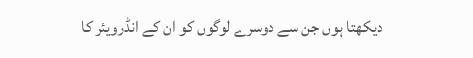دیکھتا ہوں جن سے دوسرے لوگوں کو ان کے انڈرویئر کا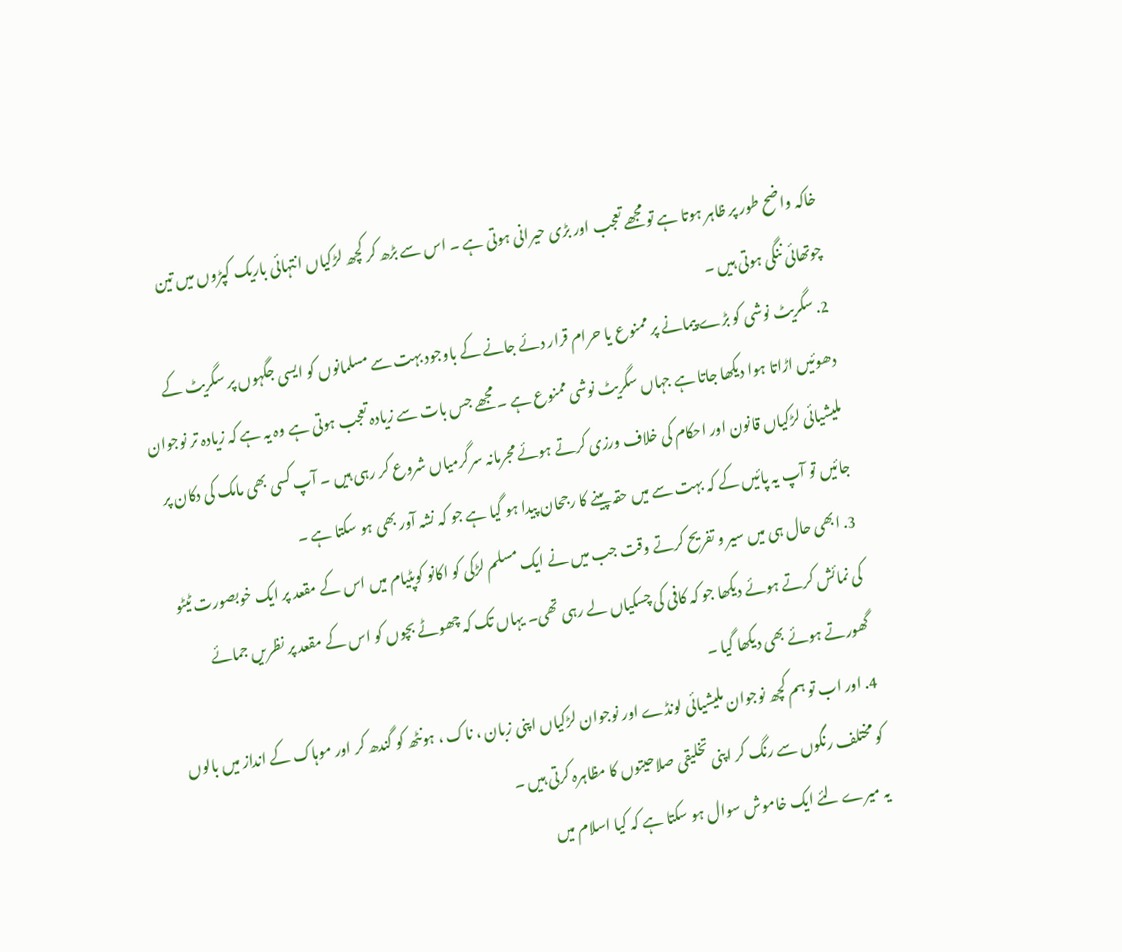خاکہ واضح طور پر ظاہر ہوتا ہے تو مجھے تعجب اور بڑی حیرانی ہوتی ہے ۔ اس سے بڑھ کر کچھ لڑکیاں انتہائی باریک کپڑوں میں تین چوتھائی ننگی ہوتی ہیں ۔
2. سگریٹ نوشی کو بڑے پیمانے پر ممنوع یا حرام قرار دئے جانے کے باوجود بہت سے مسلمانوں کو ایسی جگہوں پر سگریٹ کے دھوئیں اڑاتا ہوا دیکھا جاتا ہے جہاں سگریٹ نوشی ممنوع ہے ۔ مجھے جس بات سے زیادہ تعجب ہوتی ہے وہ یہ ہے کہ زیادہ تر نوجوان ملیشیائی لڑکیاں قانون اور احکام کی خلاف ورزی کرتے ہوئے مجرمانہ سرگرمیاں شروع کر رہی ہیں ۔ آپ کسی بھی مامک کی دکان پر جائیں تو آپ یہ پائیں کے کہ بہت سے میں حقہ پینے کا رجحان پیدا ہو گیا ہے جو کہ نشہ آور بھی ہو سکتا ہے ۔
3. ابھی حال ہی میں سیر و تفریح کرتے وقت جب میں نے ایک مسلم لڑکی کو اکانو کوپٹیام میں اس کے مقعد پر ایک خوبصورت ٹیٹو کی نمائش کرتے ہوئے دیکھا جو کہ کافی کی چسکیاں لے رہی تھی۔ یہاں تک کہ چھوٹے بچوں کو اس کے مقعد پر نظریں جمائے گھورتے ہوئے بھی دیکھا گیا ۔
4. اور اب تو ہم کچھ نوجوان ملیشیائی لونڈے اور نوجوان لڑکیاں اپنی زبان ، ناک ، ہونٹھ کو گندھ کر اور موہاک کے انداز میں بالوں کو مختلف رنگوں سے رنگ کر اپنی تخلیقی صلاحیتوں کا مظاہرہ کرتی ہیں ۔
یہ میرے لئے ایک خاموش سوال ہو سکتا ہے کہ کیا اسلام میں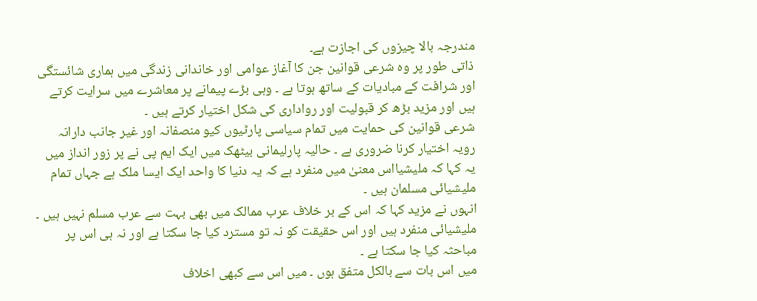مندرجہ بالا چیزوں کی اجازت ہے۔
ذاتی طور پر وہ شرعی قوانین جن کا آغاز عوامی اور خاندانی زندگی میں ہماری شائستگی اور شرافت کے مبادیات کے ساتھ ہوتا ہے ۔ وہی بڑے پیمانے پر معاشرے میں سرایت کرتے ہیں اور مزید بڑھ کر قبولیت اور رواداری کی شکل اختیار کرتے ہیں ۔
شرعی قوانین کی حمایت میں تمام سیاسی پارٹیوں کیو منصفانہ اور غیر جانب دارانہ رویہ اختیار کرنا ضروری ہے ۔ حالیہ پارلیمانی بیٹھک میں ایک ایم پی نے پر زور انداز میں یہ کہا کہ ملیشیااس معنیٰ میں منفرد ہے کہ یہ دنیا کا واحد ایک ایسا ملک ہے جہاں تمام ملیشیائی مسلمان ہیں ۔
انہوں نے مزید کہا کہ اس کے بر خلاف عرب ممالک میں بھی بہت سے عرب مسلم نہیں ہیں ۔ ملیشیائی منفرد ہیں اور اس حقیقت کو نہ تو مسترد کیا جا سکتا ہے اور نہ ہی اس پر مباحثہ کیا جا سکتا ہے ۔
میں اس بات سے بالکل متفق ہوں ۔ میں اس سے کبھی اخلاف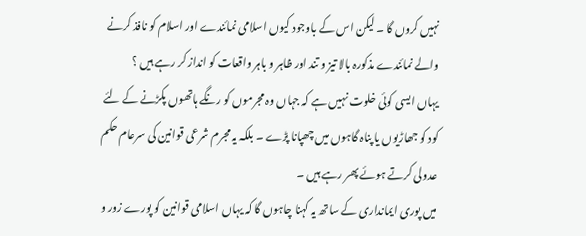نہیں کروں گا ۔ لیکن اس کے باوجود کیوں اسلامی نمائندے اور اسلام کو نافذ کرنے والے نمائندے مذکورہ بالا تیز و تند اور ظاہر و باہر واقعات کو انداز کر رہے ہیں ؟
یہاں ایسی کوئی خلوت نہیں ہے کہ جہاں وہ مجرموں کو رنگے ہاتھوں پکڑنے کے لئے کود کو جھاڑیوں یا پناہ گاہوں میں چھپانا پڑے ۔ بلکہ یہ مجرم شرعی قوانین کی سرعام حکم عدولی کرتے ہوئے پھر رہے ہیں ۔
میں پوری ایمانداری کے ساتھ یہ کہنا چاہوں گا کہ یہاں اسلامی قوانین کو پورے زور و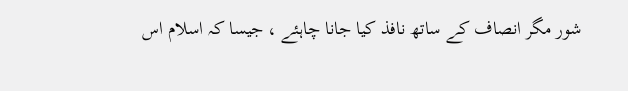شور مگر انصاف کے ساتھ نافذ کیا جانا چاہئے ، جیسا کہ اسلام اس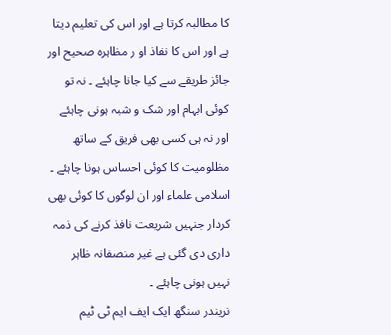کا مطالبہ کرتا ہے اور اس کی تعلیم دیتا ہے اور اس کا نفاذ او ر مظاہرہ صحیح اور جائز طریقے سے کیا جانا چاہئے ۔ نہ تو کوئی ابہام اور شک و شبہ ہونی چاہئے اور نہ ہی کسی بھی فریق کے ساتھ مظلومیت کا کوئی احساس ہونا چاہئے ۔ اسلامی علماء اور ان لوگوں کا کوئی بھی کردار جنہیں شریعت نافذ کرنے کی ذمہ داری دی گئی ہے غیر منصفانہ ظاہر نہیں ہونی چاہئے ۔
نریندر سنگھ ایک ایف ایم ٹی ٹیم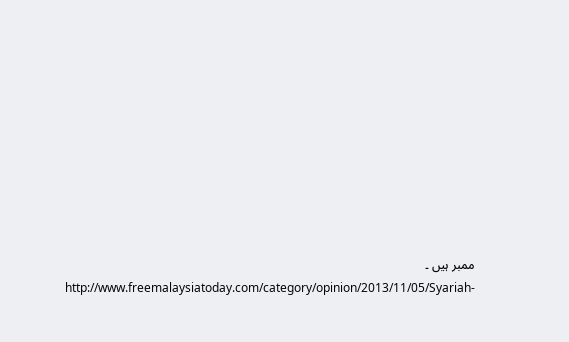ممبر ہیں ۔
http://www.freemalaysiatoday.com/category/opinion/2013/11/05/Syariah-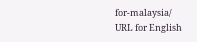for-malaysia/
URL for English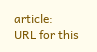article:
URL for this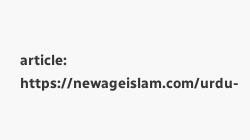article: https://newageislam.com/urdu-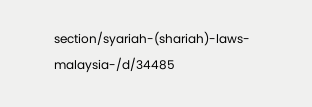section/syariah-(shariah)-laws-malaysia-/d/34485